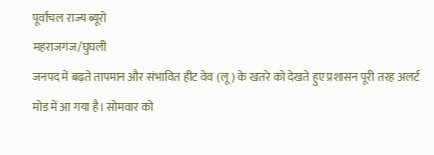पूर्वांचल राज्य ब्यूरो
महराजगंज/घुघली
जनपद में बढ़ते तापमान और संभावित हीट वेव (लू) के खतरे को देखते हुए प्रशासन पूरी तरह अलर्ट मोड में आ गया है। सोमवार को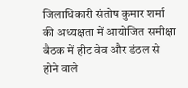जिलाधिकारी संतोष कुमार शर्मा की अध्यक्षता में आयोजित समीक्षा बैठक में हीट वेव और डंठल से होने वाले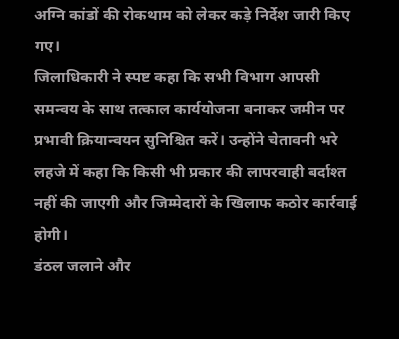अग्नि कांडों की रोकथाम को लेकर कड़े निर्देश जारी किए गए।
जिलाधिकारी ने स्पष्ट कहा कि सभी विभाग आपसी समन्वय के साथ तत्काल कार्ययोजना बनाकर जमीन पर प्रभावी क्रियान्वयन सुनिश्चित करें। उन्होंने चेतावनी भरे लहजे में कहा कि किसी भी प्रकार की लापरवाही बर्दाश्त नहीं की जाएगी और जिम्मेदारों के खिलाफ कठोर कार्रवाई होगी।
डंठल जलाने और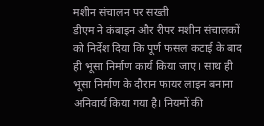मशीन संचालन पर सख्ती
डीएम ने कंबाइन और रीपर मशीन संचालकों को निर्देश दिया कि पूर्ण फसल कटाई के बाद ही भूसा निर्माण कार्य किया जाए। साथ ही भूसा निर्माण के दौरान फायर लाइन बनाना अनिवार्य किया गया है। नियमों की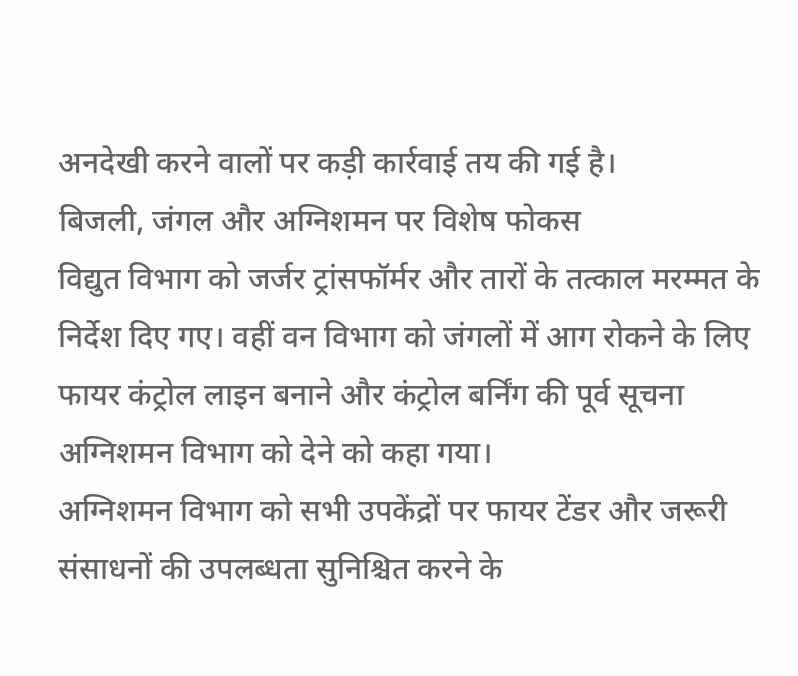अनदेखी करने वालों पर कड़ी कार्रवाई तय की गई है।
बिजली, जंगल और अग्निशमन पर विशेष फोकस
विद्युत विभाग को जर्जर ट्रांसफॉर्मर और तारों के तत्काल मरम्मत के निर्देश दिए गए। वहीं वन विभाग को जंगलों में आग रोकने के लिए फायर कंट्रोल लाइन बनाने और कंट्रोल बर्निंग की पूर्व सूचना अग्निशमन विभाग को देने को कहा गया।
अग्निशमन विभाग को सभी उपकेंद्रों पर फायर टेंडर और जरूरी संसाधनों की उपलब्धता सुनिश्चित करने के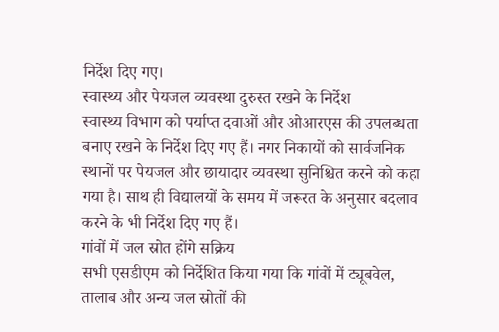निर्देश दिए गए।
स्वास्थ्य और पेयजल व्यवस्था दुरुस्त रखने के निर्देश
स्वास्थ्य विभाग को पर्याप्त दवाओं और ओआरएस की उपलब्धता बनाए रखने के निर्देश दिए गए हैं। नगर निकायों को सार्वजनिक स्थानों पर पेयजल और छायादार व्यवस्था सुनिश्चित करने को कहा गया है। साथ ही विद्यालयों के समय में जरूरत के अनुसार बदलाव करने के भी निर्देश दिए गए हैं।
गांवों में जल स्रोत होंगे सक्रिय
सभी एसडीएम को निर्देशित किया गया कि गांवों में ट्यूबवेल, तालाब और अन्य जल स्रोतों की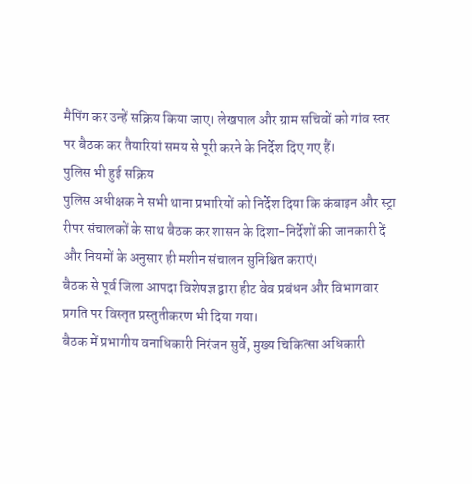मैपिंग कर उन्हें सक्रिय किया जाए। लेखपाल और ग्राम सचिवों को गांव स्तर पर बैठक कर तैयारियां समय से पूरी करने के निर्देश दिए गए हैं।
पुलिस भी हुई सक्रिय
पुलिस अधीक्षक ने सभी थाना प्रभारियों को निर्देश दिया कि कंबाइन और स्ट्रा रीपर संचालकों के साथ बैठक कर शासन के दिशा-निर्देशों की जानकारी दें और नियमों के अनुसार ही मशीन संचालन सुनिश्चित कराएं।
बैठक से पूर्व जिला आपदा विशेषज्ञ द्वारा हीट वेव प्रबंधन और विभागवार प्रगति पर विस्तृत प्रस्तुतीकरण भी दिया गया।
बैठक में प्रभागीय वनाधिकारी निरंजन सुर्वे, मुख्य चिकित्सा अधिकारी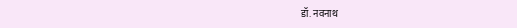डॉ. नवनाथ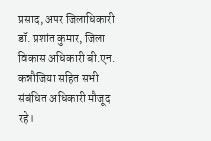प्रसाद, अपर जिलाधिकारी डॉ. प्रशांत कुमार, जिला विकास अधिकारी बी.एन. कन्नौजिया सहित सभी संबंधित अधिकारी मौजूद रहे।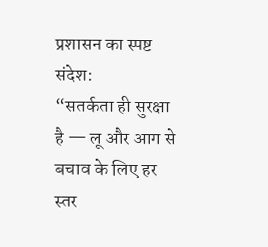प्रशासन का स्पष्ट संदेश:
“सतर्कता ही सुरक्षा है — लू और आग से बचाव के लिए हर स्तर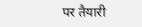पर तैयारी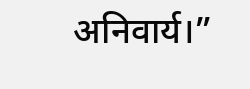अनिवार्य।”